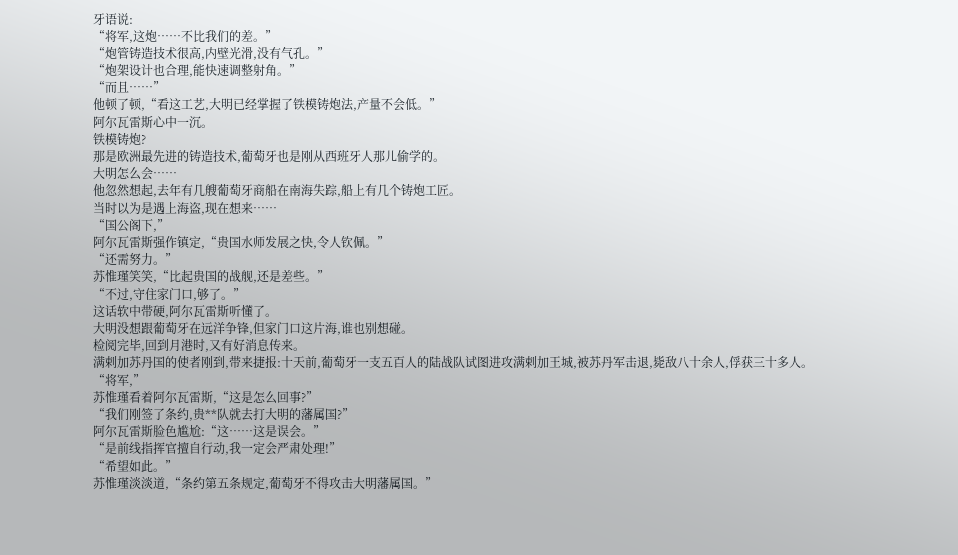牙语说:
“将军,这炮……不比我们的差。”
“炮管铸造技术很高,内壁光滑,没有气孔。”
“炮架设计也合理,能快速调整射角。”
“而且……”
他顿了顿,“看这工艺,大明已经掌握了铁模铸炮法,产量不会低。”
阿尔瓦雷斯心中一沉。
铁模铸炮?
那是欧洲最先进的铸造技术,葡萄牙也是刚从西班牙人那儿偷学的。
大明怎么会……
他忽然想起,去年有几艘葡萄牙商船在南海失踪,船上有几个铸炮工匠。
当时以为是遇上海盗,现在想来……
“国公阁下,”
阿尔瓦雷斯强作镇定,“贵国水师发展之快,令人钦佩。”
“还需努力。”
苏惟瑾笑笑,“比起贵国的战舰,还是差些。”
“不过,守住家门口,够了。”
这话软中带硬,阿尔瓦雷斯听懂了。
大明没想跟葡萄牙在远洋争锋,但家门口这片海,谁也别想碰。
检阅完毕,回到月港时,又有好消息传来。
满剌加苏丹国的使者刚到,带来捷报:十天前,葡萄牙一支五百人的陆战队试图进攻满剌加王城,被苏丹军击退,毙敌八十余人,俘获三十多人。
“将军,”
苏惟瑾看着阿尔瓦雷斯,“这是怎么回事?”
“我们刚签了条约,贵**队就去打大明的藩属国?”
阿尔瓦雷斯脸色尴尬:“这……这是误会。”
“是前线指挥官擅自行动,我一定会严肃处理!”
“希望如此。”
苏惟瑾淡淡道,“条约第五条规定,葡萄牙不得攻击大明藩属国。”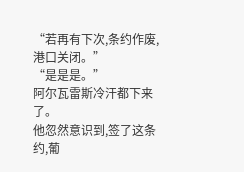“若再有下次,条约作废,港口关闭。”
“是是是。”
阿尔瓦雷斯冷汗都下来了。
他忽然意识到,签了这条约,葡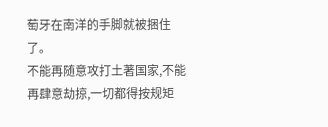萄牙在南洋的手脚就被捆住了。
不能再随意攻打土著国家,不能再肆意劫掠,一切都得按规矩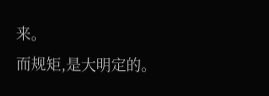来。
而规矩,是大明定的。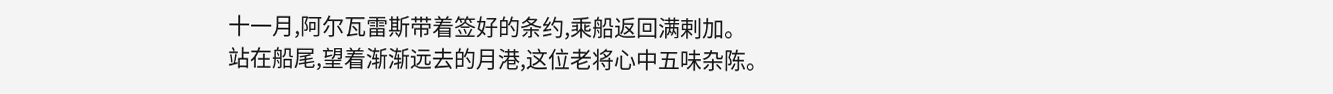十一月,阿尔瓦雷斯带着签好的条约,乘船返回满剌加。
站在船尾,望着渐渐远去的月港,这位老将心中五味杂陈。